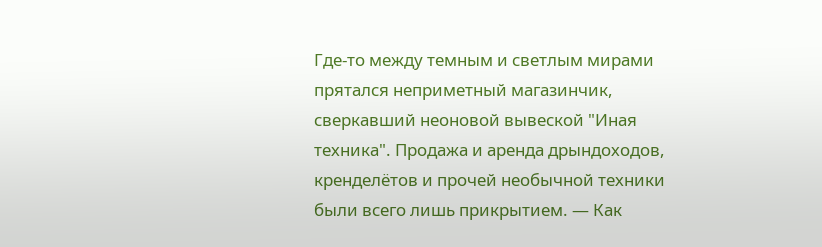Где-то между темным и светлым мирами прятался неприметный магазинчик, сверкавший неоновой вывеской "Иная техника". Продажа и аренда дрындоходов, кренделётов и прочей необычной техники были всего лишь прикрытием. — Как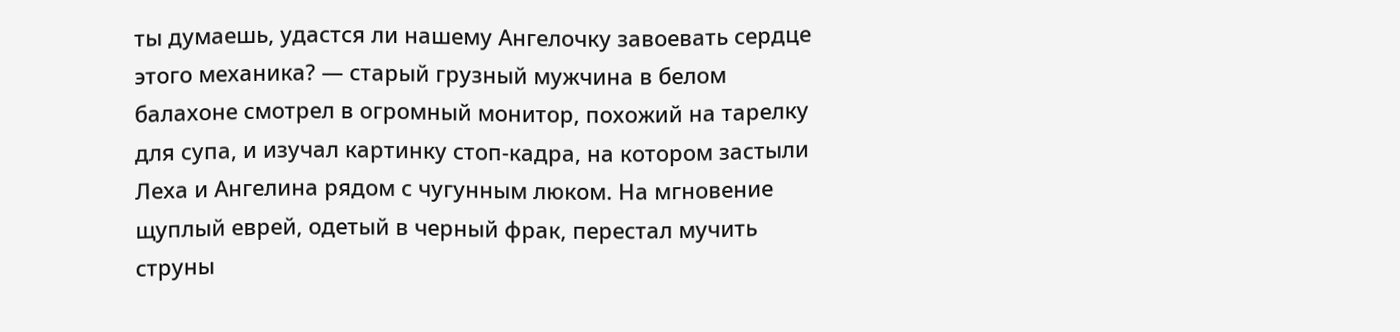ты думаешь, удастся ли нашему Ангелочку завоевать сердце этого механика? — старый грузный мужчина в белом балахоне смотрел в огромный монитор, похожий на тарелку для супа, и изучал картинку стоп-кадра, на котором застыли Леха и Ангелина рядом с чугунным люком. На мгновение щуплый еврей, одетый в черный фрак, перестал мучить струны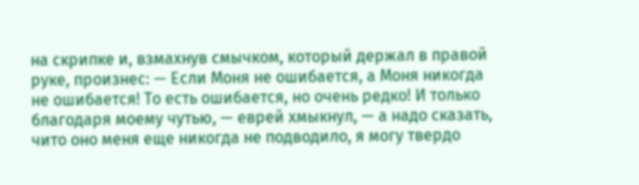на скрипке и, взмахнув смычком, который держал в правой руке, произнес: — Если Моня не ошибается, а Моня никогда не ошибается! То есть ошибается, но очень редко! И только благодаря моему чутью, — еврей хмыкнул, — а надо сказать, чито оно меня еще никогда не подводило, я могу твердо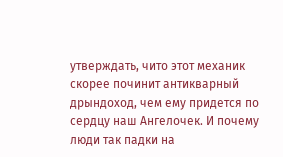утверждать, чито этот механик скорее починит антикварный дрындоход, чем ему придется по сердцу наш Ангелочек. И почему люди так падки на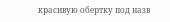красивую обертку под назв